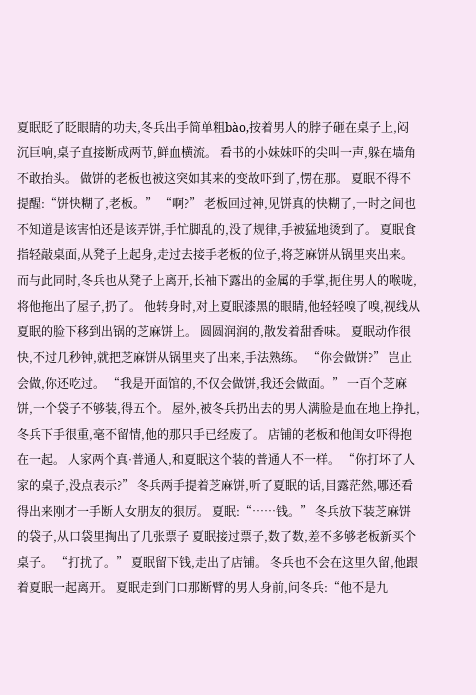夏眠眨了眨眼睛的功夫,冬兵出手简单粗bào,按着男人的脖子砸在桌子上,闷沉巨响,桌子直接断成两节,鲜血横流。 看书的小妹妹吓的尖叫一声,躲在墙角不敢抬头。 做饼的老板也被这突如其来的变故吓到了,愣在那。 夏眠不得不提醒:“饼快糊了,老板。” “啊?” 老板回过神,见饼真的快糊了,一时之间也不知道是该害怕还是该弄饼,手忙脚乱的,没了规律,手被猛地烫到了。 夏眠食指轻敲桌面,从凳子上起身,走过去接手老板的位子,将芝麻饼从锅里夹出来。 而与此同时,冬兵也从凳子上离开,长袖下露出的金属的手掌,扼住男人的喉咙,将他拖出了屋子,扔了。 他转身时,对上夏眠漆黑的眼睛,他轻轻嗅了嗅,视线从夏眠的脸下移到出锅的芝麻饼上。 圆圆润润的,散发着甜香味。 夏眠动作很快,不过几秒钟,就把芝麻饼从锅里夹了出来,手法熟练。 “你会做饼?” 岂止会做,你还吃过。 “我是开面馆的,不仅会做饼,我还会做面。” 一百个芝麻饼,一个袋子不够装,得五个。 屋外,被冬兵扔出去的男人满脸是血在地上挣扎,冬兵下手很重,毫不留情,他的那只手已经废了。 店铺的老板和他闺女吓得抱在一起。 人家两个真·普通人,和夏眠这个装的普通人不一样。 “你打坏了人家的桌子,没点表示?” 冬兵两手提着芝麻饼,听了夏眠的话,目露茫然,哪还看得出来刚才一手断人女朋友的狠厉。 夏眠:“……钱。” 冬兵放下装芝麻饼的袋子,从口袋里掏出了几张票子 夏眠接过票子,数了数,差不多够老板新买个桌子。 “打扰了。” 夏眠留下钱,走出了店铺。 冬兵也不会在这里久留,他跟着夏眠一起离开。 夏眠走到门口那断臂的男人身前,问冬兵:“他不是九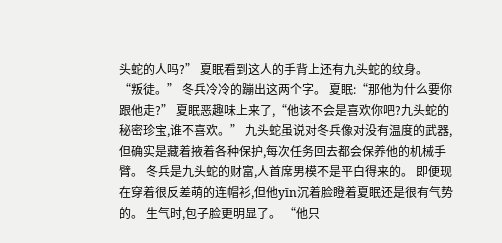头蛇的人吗?” 夏眠看到这人的手背上还有九头蛇的纹身。 “叛徒。” 冬兵冷冷的蹦出这两个字。 夏眠:“那他为什么要你跟他走?” 夏眠恶趣味上来了,“他该不会是喜欢你吧?九头蛇的秘密珍宝,谁不喜欢。” 九头蛇虽说对冬兵像对没有温度的武器,但确实是藏着掖着各种保护,每次任务回去都会保养他的机械手臂。 冬兵是九头蛇的财富,人首席男模不是平白得来的。 即便现在穿着很反差萌的连帽衫,但他yīn沉着脸瞪着夏眠还是很有气势的。 生气时,包子脸更明显了。 “他只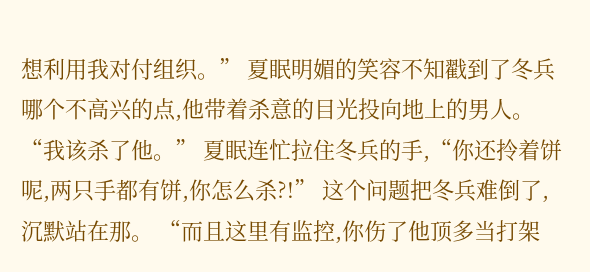想利用我对付组织。” 夏眠明媚的笑容不知戳到了冬兵哪个不高兴的点,他带着杀意的目光投向地上的男人。 “我该杀了他。” 夏眠连忙拉住冬兵的手,“你还拎着饼呢,两只手都有饼,你怎么杀?!” 这个问题把冬兵难倒了,沉默站在那。 “而且这里有监控,你伤了他顶多当打架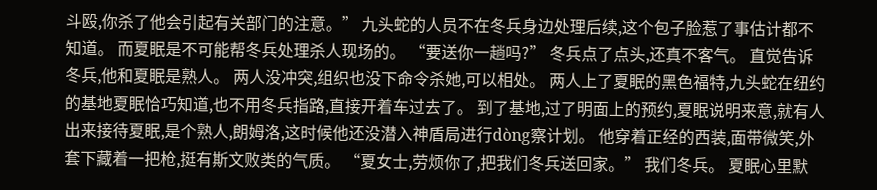斗殴,你杀了他会引起有关部门的注意。” 九头蛇的人员不在冬兵身边处理后续,这个包子脸惹了事估计都不知道。 而夏眠是不可能帮冬兵处理杀人现场的。 “要送你一趟吗?” 冬兵点了点头,还真不客气。 直觉告诉冬兵,他和夏眠是熟人。 两人没冲突,组织也没下命令杀她,可以相处。 两人上了夏眠的黑色福特,九头蛇在纽约的基地夏眠恰巧知道,也不用冬兵指路,直接开着车过去了。 到了基地,过了明面上的预约,夏眠说明来意,就有人出来接待夏眠,是个熟人,朗姆洛,这时候他还没潜入神盾局进行dòng察计划。 他穿着正经的西装,面带微笑,外套下藏着一把枪,挺有斯文败类的气质。 “夏女士,劳烦你了,把我们冬兵送回家。” 我们冬兵。 夏眠心里默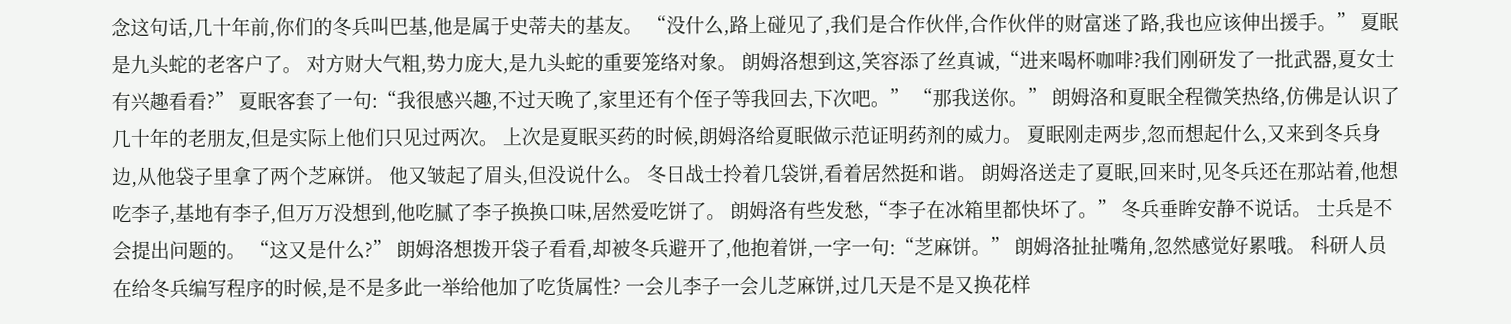念这句话,几十年前,你们的冬兵叫巴基,他是属于史蒂夫的基友。 “没什么,路上碰见了,我们是合作伙伴,合作伙伴的财富迷了路,我也应该伸出援手。” 夏眠是九头蛇的老客户了。 对方财大气粗,势力庞大,是九头蛇的重要笼络对象。 朗姆洛想到这,笑容添了丝真诚,“进来喝杯咖啡?我们刚研发了一批武器,夏女士有兴趣看看?” 夏眠客套了一句:“我很感兴趣,不过天晚了,家里还有个侄子等我回去,下次吧。” “那我送你。” 朗姆洛和夏眠全程微笑热络,仿佛是认识了几十年的老朋友,但是实际上他们只见过两次。 上次是夏眠买药的时候,朗姆洛给夏眠做示范证明药剂的威力。 夏眠刚走两步,忽而想起什么,又来到冬兵身边,从他袋子里拿了两个芝麻饼。 他又皱起了眉头,但没说什么。 冬日战士拎着几袋饼,看着居然挺和谐。 朗姆洛送走了夏眠,回来时,见冬兵还在那站着,他想吃李子,基地有李子,但万万没想到,他吃腻了李子换换口味,居然爱吃饼了。 朗姆洛有些发愁,“李子在冰箱里都快坏了。” 冬兵垂眸安静不说话。 士兵是不会提出问题的。 “这又是什么?” 朗姆洛想拨开袋子看看,却被冬兵避开了,他抱着饼,一字一句:“芝麻饼。” 朗姆洛扯扯嘴角,忽然感觉好累哦。 科研人员在给冬兵编写程序的时候,是不是多此一举给他加了吃货属性? 一会儿李子一会儿芝麻饼,过几天是不是又换花样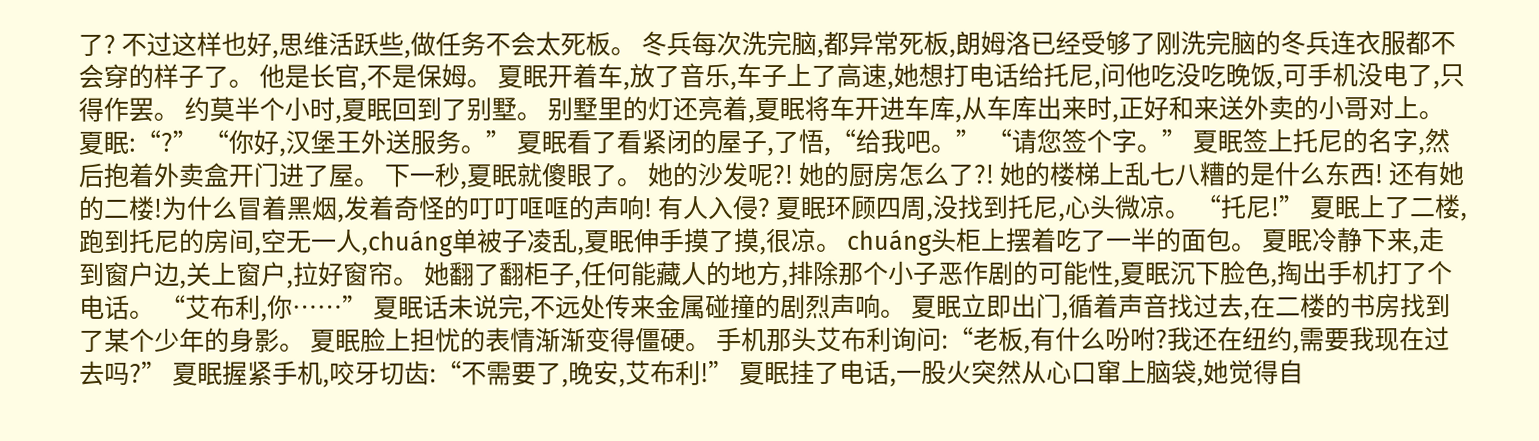了? 不过这样也好,思维活跃些,做任务不会太死板。 冬兵每次洗完脑,都异常死板,朗姆洛已经受够了刚洗完脑的冬兵连衣服都不会穿的样子了。 他是长官,不是保姆。 夏眠开着车,放了音乐,车子上了高速,她想打电话给托尼,问他吃没吃晚饭,可手机没电了,只得作罢。 约莫半个小时,夏眠回到了别墅。 别墅里的灯还亮着,夏眠将车开进车库,从车库出来时,正好和来送外卖的小哥对上。 夏眠:“?” “你好,汉堡王外送服务。” 夏眠看了看紧闭的屋子,了悟,“给我吧。” “请您签个字。” 夏眠签上托尼的名字,然后抱着外卖盒开门进了屋。 下一秒,夏眠就傻眼了。 她的沙发呢?! 她的厨房怎么了?! 她的楼梯上乱七八糟的是什么东西! 还有她的二楼!为什么冒着黑烟,发着奇怪的叮叮哐哐的声响! 有人入侵? 夏眠环顾四周,没找到托尼,心头微凉。 “托尼!” 夏眠上了二楼,跑到托尼的房间,空无一人,chuáng单被子凌乱,夏眠伸手摸了摸,很凉。 chuáng头柜上摆着吃了一半的面包。 夏眠冷静下来,走到窗户边,关上窗户,拉好窗帘。 她翻了翻柜子,任何能藏人的地方,排除那个小子恶作剧的可能性,夏眠沉下脸色,掏出手机打了个电话。 “艾布利,你……” 夏眠话未说完,不远处传来金属碰撞的剧烈声响。 夏眠立即出门,循着声音找过去,在二楼的书房找到了某个少年的身影。 夏眠脸上担忧的表情渐渐变得僵硬。 手机那头艾布利询问:“老板,有什么吩咐?我还在纽约,需要我现在过去吗?” 夏眠握紧手机,咬牙切齿:“不需要了,晚安,艾布利!” 夏眠挂了电话,一股火突然从心口窜上脑袋,她觉得自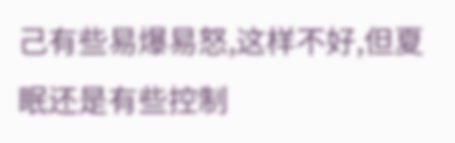己有些易爆易怒,这样不好,但夏眠还是有些控制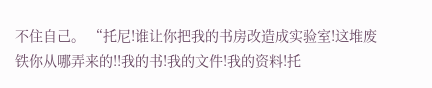不住自己。 “托尼!谁让你把我的书房改造成实验室!这堆废铁你从哪弄来的!!我的书!我的文件!我的资料!托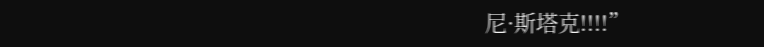尼·斯塔克!!!!”